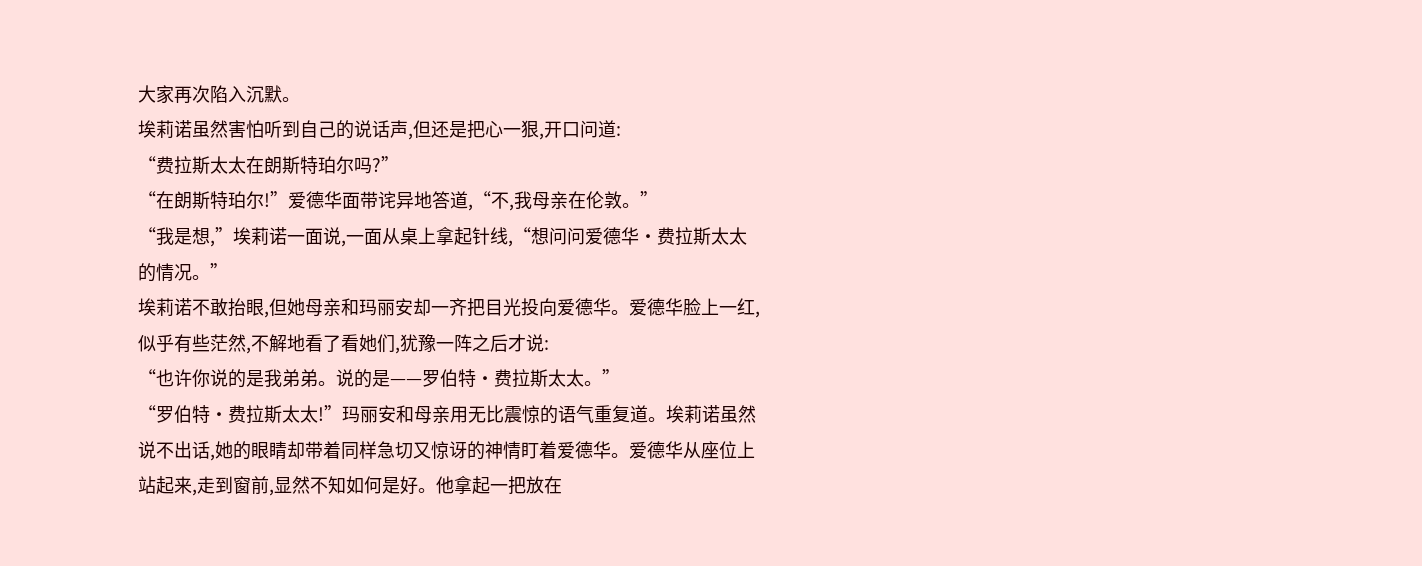大家再次陷入沉默。
埃莉诺虽然害怕听到自己的说话声,但还是把心一狠,开口问道:
“费拉斯太太在朗斯特珀尔吗?”
“在朗斯特珀尔!”爱德华面带诧异地答道,“不,我母亲在伦敦。”
“我是想,”埃莉诺一面说,一面从桌上拿起针线,“想问问爱德华·费拉斯太太的情况。”
埃莉诺不敢抬眼,但她母亲和玛丽安却一齐把目光投向爱德华。爱德华脸上一红,似乎有些茫然,不解地看了看她们,犹豫一阵之后才说:
“也许你说的是我弟弟。说的是——罗伯特·费拉斯太太。”
“罗伯特·费拉斯太太!”玛丽安和母亲用无比震惊的语气重复道。埃莉诺虽然说不出话,她的眼睛却带着同样急切又惊讶的神情盯着爱德华。爱德华从座位上站起来,走到窗前,显然不知如何是好。他拿起一把放在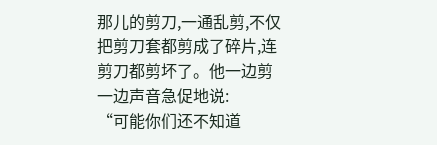那儿的剪刀,一通乱剪,不仅把剪刀套都剪成了碎片,连剪刀都剪坏了。他一边剪一边声音急促地说:
“可能你们还不知道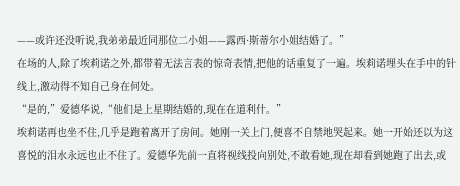——或许还没听说,我弟弟最近同那位二小姐——露西·斯蒂尔小姐结婚了。”
在场的人,除了埃莉诺之外,都带着无法言表的惊奇表情,把他的话重复了一遍。埃莉诺埋头在手中的针线上,激动得不知自己身在何处。
“是的,”爱德华说,“他们是上星期结婚的,现在在道利什。”
埃莉诺再也坐不住,几乎是跑着离开了房间。她刚一关上门,便喜不自禁地哭起来。她一开始还以为这喜悦的泪水永远也止不住了。爱德华先前一直将视线投向别处,不敢看她,现在却看到她跑了出去,或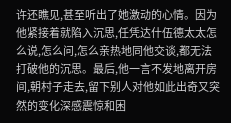许还瞧见,甚至听出了她激动的心情。因为他紧接着就陷入沉思,任凭达什伍德太太怎么说,怎么问,怎么亲热地同他交谈,都无法打破他的沉思。最后,他一言不发地离开房间,朝村子走去,留下别人对他如此出奇又突然的变化深感震惊和困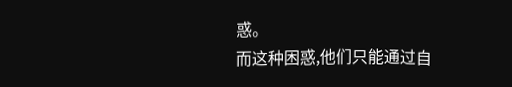惑。
而这种困惑,他们只能通过自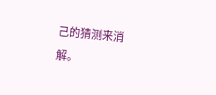己的猜测来消解。